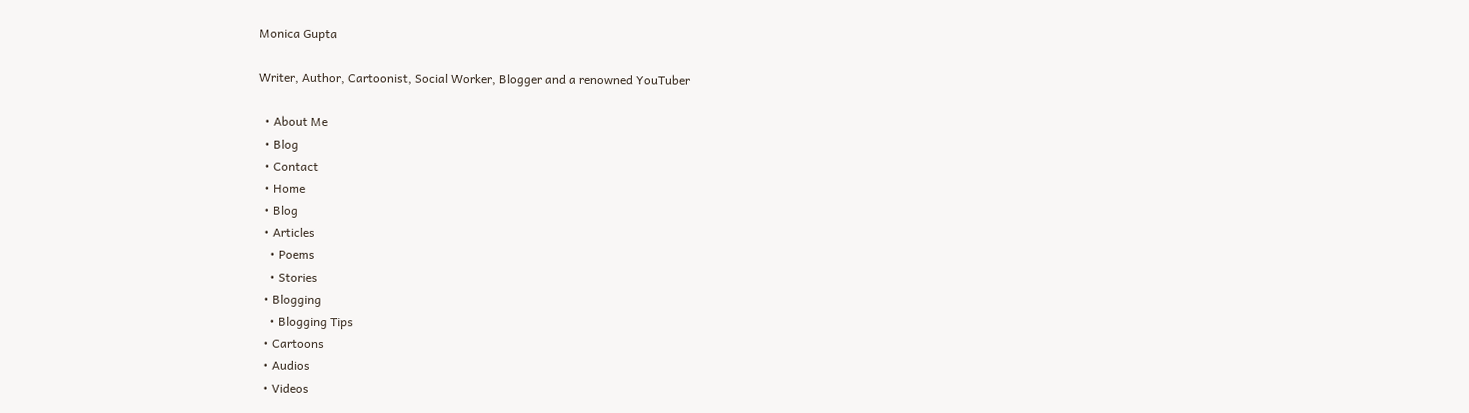Monica Gupta

Writer, Author, Cartoonist, Social Worker, Blogger and a renowned YouTuber

  • About Me
  • Blog
  • Contact
  • Home
  • Blog
  • Articles
    • Poems
    • Stories
  • Blogging
    • Blogging Tips
  • Cartoons
  • Audios
  • Videos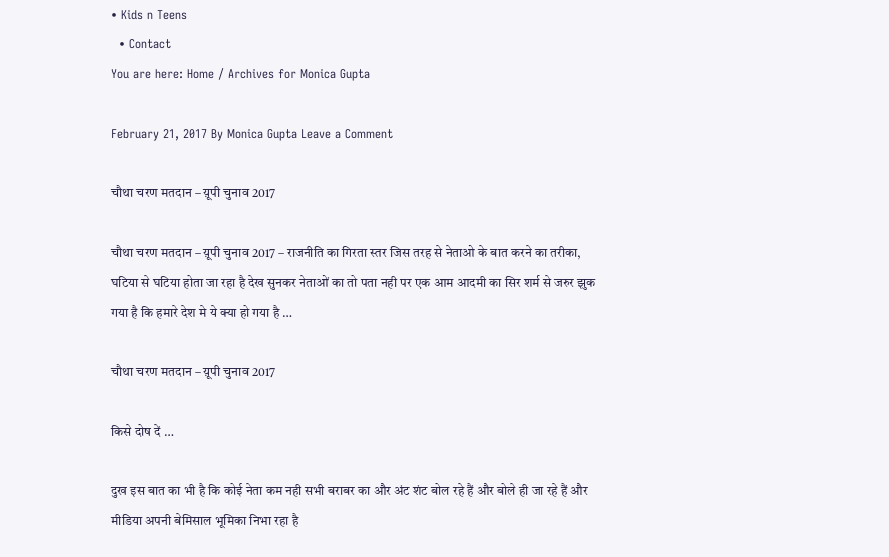• Kids n Teens
  • Contact
You are here: Home / Archives for Monica Gupta

February 21, 2017 By Monica Gupta Leave a Comment

चौथा चरण मतदान – य़ूपी चुनाव 2017

चौथा चरण मतदान – य़ूपी चुनाव 2017 – राजनीति का गिरता स्तर जिस तरह से नेताओ के बात करने का तरीका, घटिया से घटिया होता जा रहा है देख सुनकर नेताओं का तो पता नही पर एक आम आदमी का सिर शर्म से जरुर झुक गया है कि हमारे देश मे ये क्या हो गया है …

चौथा चरण मतदान – य़ूपी चुनाव 2017

किसे दोष दें …

दुख इस बात का भी है कि कोई नेता कम नही सभी बराबर का और अंट शंट बोल रहे हैं और बोले ही जा रहे हैं और मीडिया अपनी बेमिसाल भूमिका निभा रहा है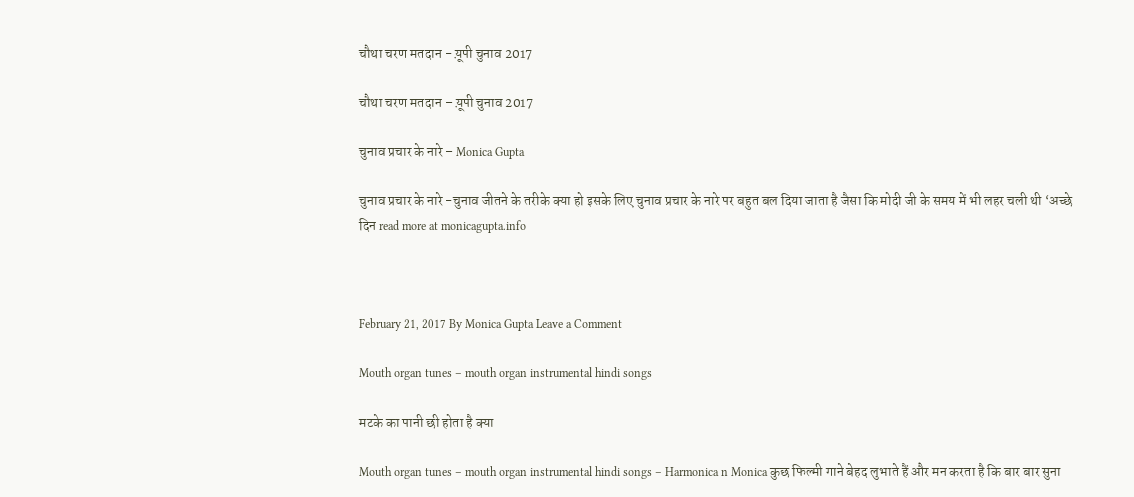चौथा चरण मतदान - य़ूपी चुनाव 2017

चौथा चरण मतदान – य़ूपी चुनाव 2017

चुनाव प्रचार के नारे – Monica Gupta

चुनाव प्रचार के नारे -चुनाव जीतने के तरीके क्या हो इसके लिए चुनाव प्रचार के नारे पर बहुत बल दिया जाता है जैसा कि मोदी जी के समय में भी लहर चली थी ‘अच्छे दिन read more at monicagupta.info



February 21, 2017 By Monica Gupta Leave a Comment

Mouth organ tunes – mouth organ instrumental hindi songs

मटके का पानी छी होता है क्या

Mouth organ tunes – mouth organ instrumental hindi songs – Harmonica n Monica कुछ फिल्मी गाने बेहद लुभाते हैं और मन करता है कि बार बार सुना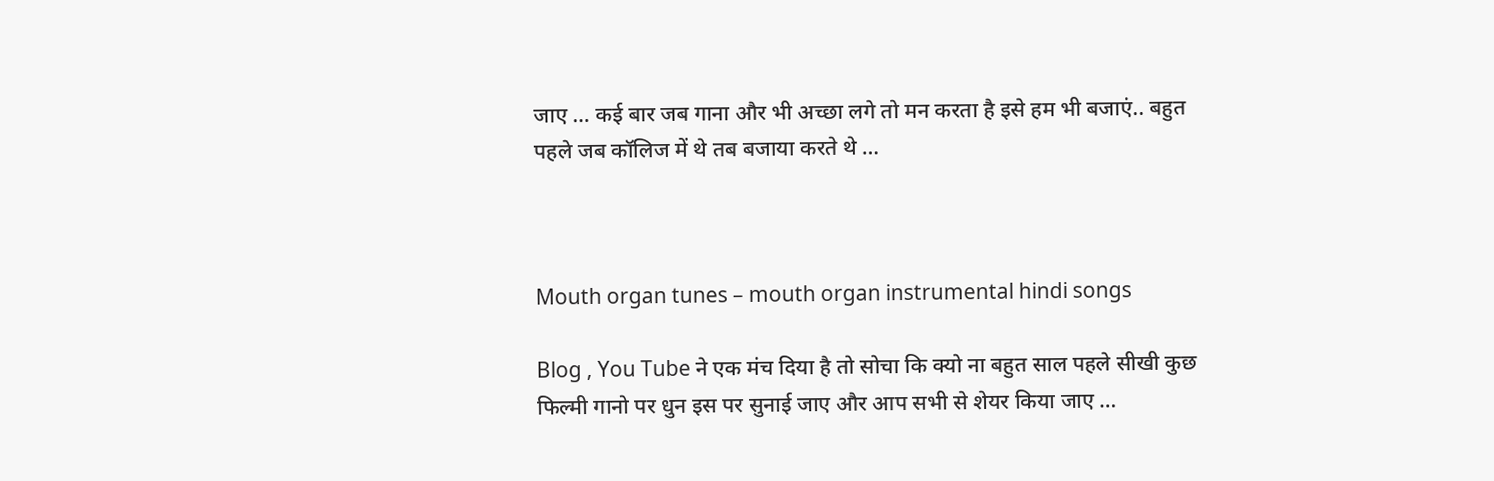जाए … कई बार जब गाना और भी अच्छा लगे तो मन करता है इसे हम भी बजाएं.. बहुत पहले जब कॉलिज में थे तब बजाया करते थे …



Mouth organ tunes – mouth organ instrumental hindi songs

Blog , You Tube ने एक मंच दिया है तो सोचा कि क्यो ना बहुत साल पहले सीखी कुछ फिल्मी गानो पर धुन इस पर सुनाई जाए और आप सभी से शेयर किया जाए …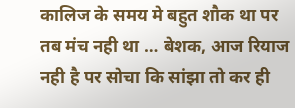कालिज के समय मे बहुत शौक था पर तब मंच नही था … बेशक, आज रियाज नही है पर सोचा कि सांझा तो कर ही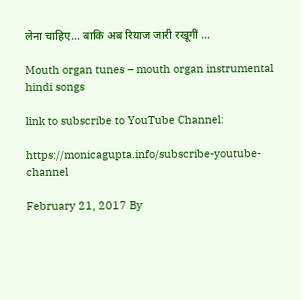लेना चाहिए… बाकि अब रियाज जारी रखूगीं …

Mouth organ tunes – mouth organ instrumental hindi songs

link to subscribe to YouTube Channel:

https://monicagupta.info/subscribe-youtube-channel

February 21, 2017 By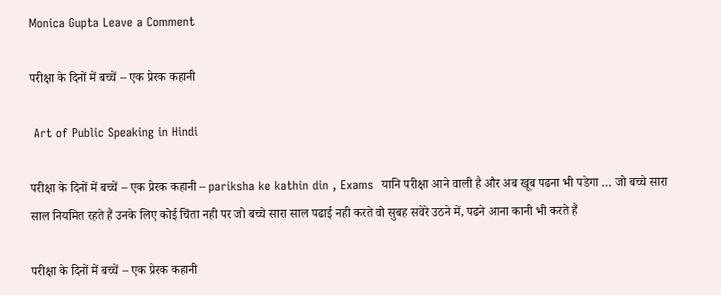Monica Gupta Leave a Comment

परीक्षा के दिनों में बच्चें – एक प्रेरक कहानी

 Art of Public Speaking in Hindi

परीक्षा के दिनों में बच्चें – एक प्रेरक कहानी – pariksha ke kathin din , Exams  यानि परीक्षा आने वाली है और अब खूब पढना भी पडेगा … जो बच्चे सारा साल नियमित रहते हैं उनके लिए कोई चिंता नही पर जो बच्चे सारा साल पढाई नही करते वो सुबह सवेरे उठने में, पढने आना कानी भी करते हैं

परीक्षा के दिनों में बच्चें – एक प्रेरक कहानी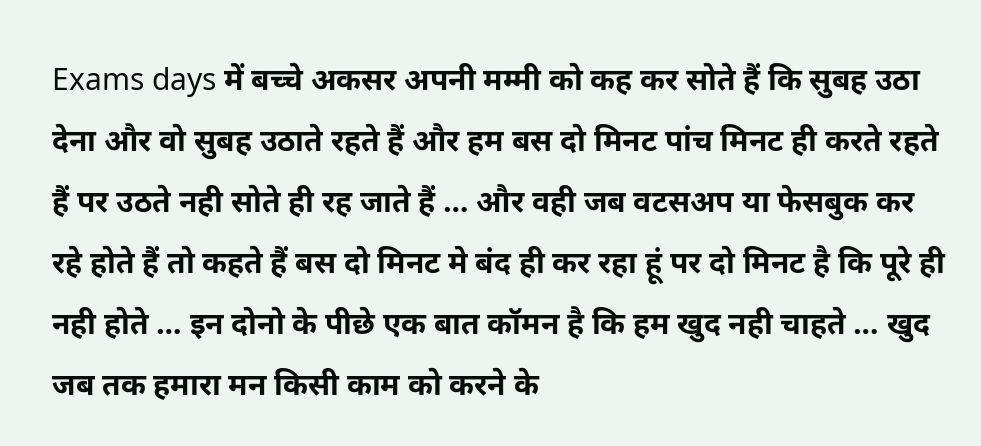Exams days में बच्चे अकसर अपनी मम्मी को कह कर सोते हैं कि सुबह उठा देना और वो सुबह उठाते रहते हैं और हम बस दो मिनट पांच मिनट ही करते रहते हैं पर उठते नही सोते ही रह जाते हैं … और वही जब वटसअप या फेसबुक कर रहे होते हैं तो कहते हैं बस दो मिनट मे बंद ही कर रहा हूं पर दो मिनट है कि पूरे ही नही होते … इन दोनो के पीछे एक बात कॉमन है कि हम खुद नही चाहते … खुद जब तक हमारा मन किसी काम को करने के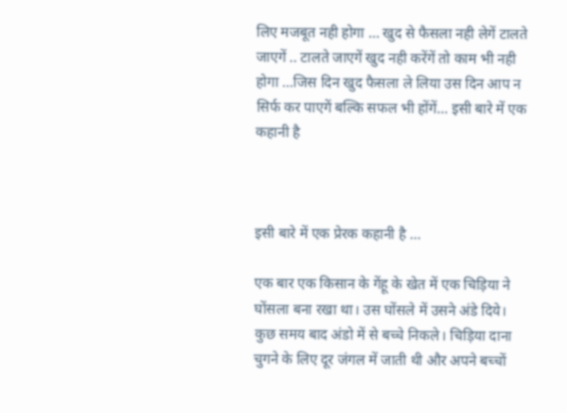लिए मजबूत नही होगा … खुद से फैसला नही लेगें टालते जाएगें .. टालते जाएगें खुद नही करेंगें तो काम भी नही होगा …जिस दिन खुद फैसला ले लिया उस दिन आप न सिर्फ कर पाएगें बल्कि सफल भी होंगें… इसी बारे में एक कहानी है



इसी बारे में एक प्रेरक कहानी है …

एक बार एक किसान के गेंहू के खेत में एक चिड़िया ने घोंसला बना रखा था। उस घोंसले में उसने अंडे दिये। कुछ समय बाद अंडो में से बच्चे निकले। चिड़िया दाना चुगने के लिए दूर जंगल में जाती थी और अपने बच्चों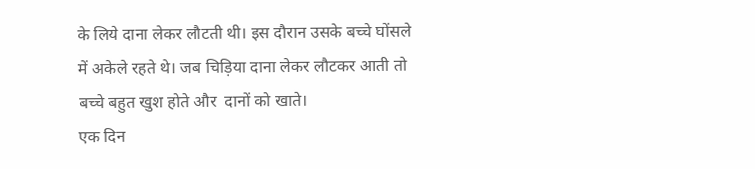के लिये दाना लेकर लौटती थी। इस दौरान उसके बच्चे घोंसले में अकेले रहते थे। जब चिड़िया दाना लेकर लौटकर आती तो बच्चे बहुत खुश होते और  दानों को खाते।
एक दिन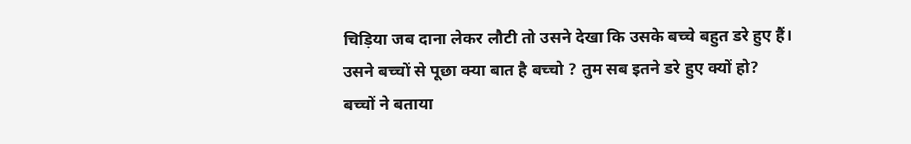चिड़िया जब दाना लेकर लौटी तो उसने देखा कि उसके बच्चे बहुत डरे हुए हैं। उसने बच्चों से पूछा क्या बात है बच्चो ? तुम सब इतने डरे हुए क्यों हो?
बच्चों ने बताया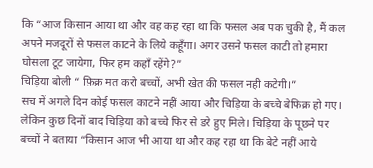कि “आज किसान आया था और वह कह रहा था कि फसल अब पक चुकी है, मैं कल अपने मजदूरों से फसल काटने के लिये कहूँगा। अगर उसने फसल काटी तो हमारा घोसला टूट जायेगा, फिर हम कहाँ रहेंगे?”
चिड़िया बोली “ फ़िक्र मत करो बच्चों, अभी खेत की फसल नही कटेगी।”
सच में अगले दिन कोई फसल काटने नहीं आया और चिड़िया के बच्चे बेफिक्र हो गए। लेकिन कुछ दिनों बाद चिड़िया को बच्चे फिर से डरे हुए मिले। चिड़िया के पूछने पर बच्चों ने बताया “किसान आज भी आया था और कह रहा था कि बेटे नहीं आये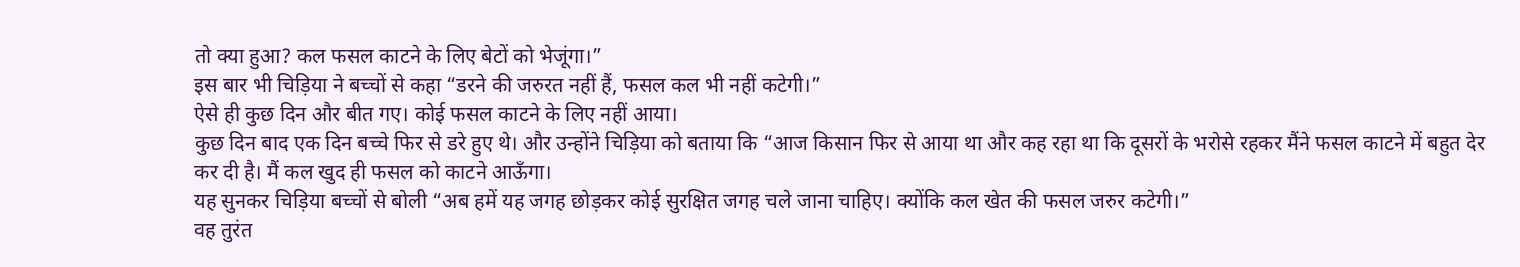तो क्या हुआ? कल फसल काटने के लिए बेटों को भेजूंगा।”
इस बार भी चिड़िया ने बच्चों से कहा “डरने की जरुरत नहीं हैं, फसल कल भी नहीं कटेगी।”
ऐसे ही कुछ दिन और बीत गए। कोई फसल काटने के लिए नहीं आया।
कुछ दिन बाद एक दिन बच्चे फिर से डरे हुए थे। और उन्होंने चिड़िया को बताया कि “आज किसान फिर से आया था और कह रहा था कि दूसरों के भरोसे रहकर मैंने फसल काटने में बहुत देर कर दी है। मैं कल खुद ही फसल को काटने आऊँगा।
यह सुनकर चिड़िया बच्चों से बोली “अब हमें यह जगह छोड़कर कोई सुरक्षित जगह चले जाना चाहिए। क्योंकि कल खेत की फसल जरुर कटेगी।”
वह तुरंत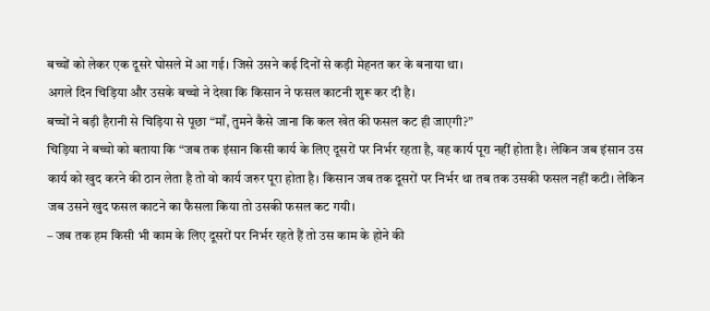बच्चों को लेकर एक दूसरे घोसले में आ गई। जिसे उसने कई दिनों से कड़ी मेहनत कर के बनाया था।
अगले दिन चिड़िया और उसके बच्चो ने देखा कि किसान ने फसल काटनी शुरू कर दी है।
बच्चों ने बड़ी हैरानी से चिड़िया से पूछा “माँ, तुमने कैसे जाना कि कल खेत की फसल कट ही जाएगी?”
चिड़िया ने बच्चो को बताया कि “जब तक इंसान किसी कार्य के लिए दूसरों पर निर्भर रहता है, वह कार्य पूरा नहीं होता है। लेकिन जब इंसान उस कार्य को खुद करने की ठान लेता है तो वो कार्य जरुर पूरा होता है। किसान जब तक दूसरों पर निर्भर था तब तक उसकी फसल नहीं कटी। लेकिन जब उसने खुद फसल काटने का फैसला किया तो उसकी फसल कट गयी।
– जब तक हम किसी भी काम के लिए दूसरों पर निर्भर रहते हैं तो उस काम के होने की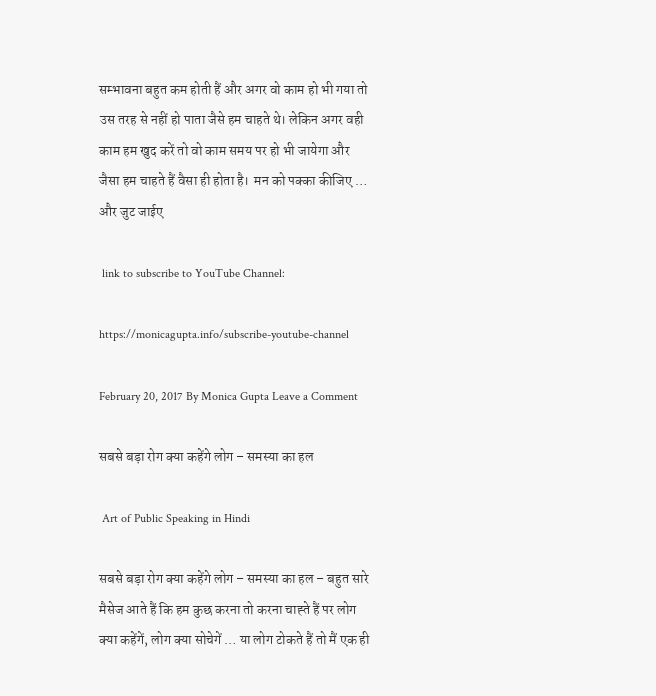सम्भावना बहुत कम होती हैं और अगर वो काम हो भी गया तो उस तरह से नहीं हो पाता जैसे हम चाहते थे। लेकिन अगर वही काम हम खुद करें तो वो काम समय पर हो भी जायेगा और जैसा हम चाहते हैं वैसा ही होता है।  मन को पक्का कीजिए … और जुट जाईए

 link to subscribe to YouTube Channel:

https://monicagupta.info/subscribe-youtube-channel

February 20, 2017 By Monica Gupta Leave a Comment

सबसे बड़ा रोग क्या कहेंगे लोग – समस्या का हल

 Art of Public Speaking in Hindi

सबसे बड़ा रोग क्या कहेंगे लोग – समस्या का हल – बहुत सारे मैसेज आते हैं कि हम कुछ करना तो करना चाह्ते हैं पर लोग क्या कहेंगें, लोग क्या सोचेगें … या लोग टोकते हैं तो मैं एक ही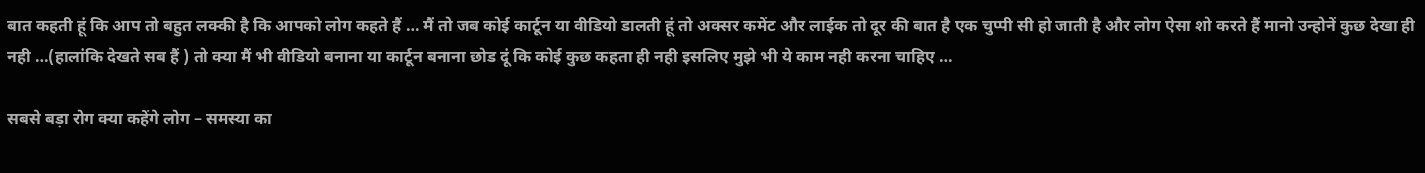बात कहती हूं कि आप तो बहुत लक्की है कि आपको लोग कहते हैं … मैं तो जब कोई कार्टून या वीडियो डालती हूं तो अक्सर कमेंट और लाईक तो दूर की बात है एक चुप्पी सी हो जाती है और लोग ऐसा शो करते हैं मानो उन्होनें कुछ देखा ही नही …(हालांकि देखते सब हैं ) तो क्या मैं भी वीडियो बनाना या कार्टून बनाना छोड दूं कि कोई कुछ कहता ही नही इसलिए मुझे भी ये काम नही करना चाहिए …

सबसे बड़ा रोग क्या कहेंगे लोग – समस्या का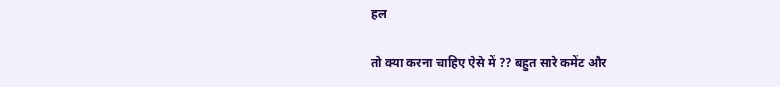हल

तो क्या करना चाहिए ऐसे में ?? बहुत सारे कमेंट और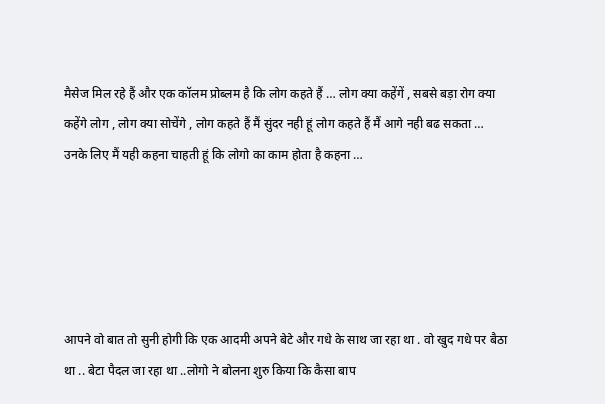मैसेज मिल रहे हैं और एक कॉलम प्रोब्लम है कि लोग कहते हैं … लोग क्या कहेंगें , सबसे बड़ा रोग क्या कहेंगे लोग , लोग क्या सोचेंगे , लोग कहते हैं मैं सुंदर नही हूं लोग कहते हैं मैं आगे नही बढ सकता … उनके लिए मैं यही कहना चाहती हूं कि लोगो का काम होता है कहना …





आपने वो बात तो सुनी होगी कि एक आदमी अपने बेटे और गधे के साथ जा रहा था . वो खुद गधे पर बैठा था .. बेटा पैदल जा रहा था ..लोगो ने बोलना शुरु किया कि कैसा बाप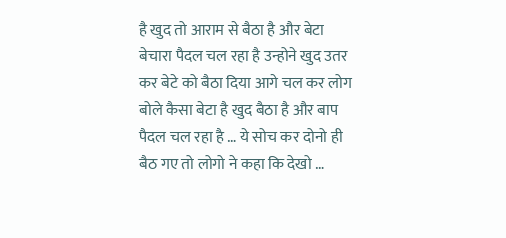है खुद तो आराम से बैठा है और बेटा बेचारा पैदल चल रहा है उन्होने खुद उतर कर बेटे को बैठा दिया आगे चल कर लोग बोले कैसा बेटा है खुद बैठा है और बाप पैदल चल रहा है … ये सोच कर दोनो ही बैठ गए तो लोगो ने कहा कि देखो …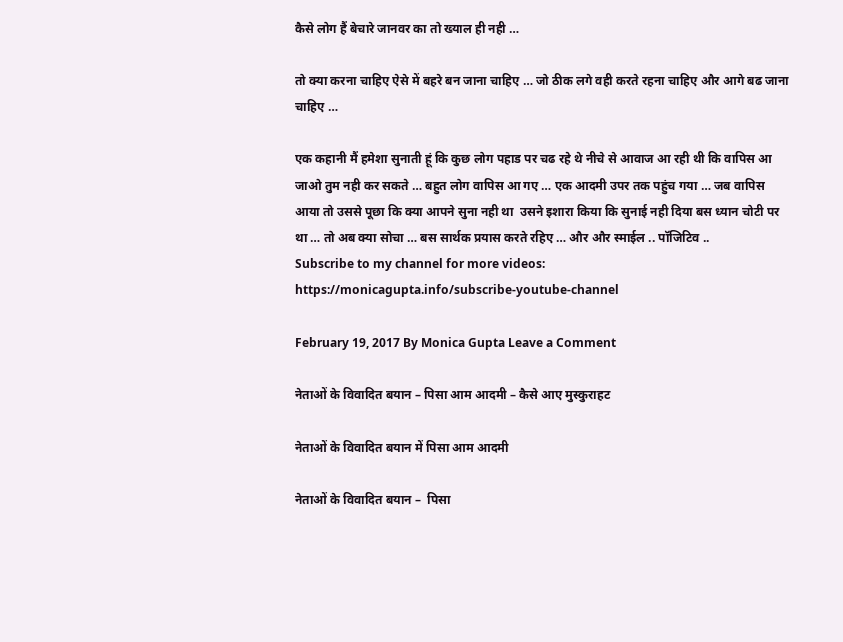कैसे लोग हैं बेचारे जानवर का तो ख्याल ही नही …

तो क्या करना चाहिए ऐसे में बहरे बन जाना चाहिए … जो ठीक लगे वही करते रहना चाहिए और आगे बढ जाना चाहिए …

एक कहानी मैं हमेशा सुनाती हूं कि कुछ लोग पहाड पर चढ रहे थे नीचे से आवाज आ रही थी कि वापिस आ जाओ तुम नही कर सकते … बहुत लोग वापिस आ गए … एक आदमी उपर तक पहुंच गया … जब वापिस आया तो उससे पूछा कि क्या आपने सुना नही था  उसने इशारा किया कि सुनाई नही दिया बस ध्यान चोटी पर था … तो अब क्या सोचा … बस सार्थक प्रयास करते रहिए … और और स्माईल .. पॉजिटिव ..
Subscribe to my channel for more videos:
https://monicagupta.info/subscribe-youtube-channel

February 19, 2017 By Monica Gupta Leave a Comment

नेताओं के विवादित बयान – पिसा आम आदमी – कैसे आए मुस्कुराहट

नेताओं के विवादित बयान में पिसा आम आदमी

नेताओं के विवादित बयान –  पिसा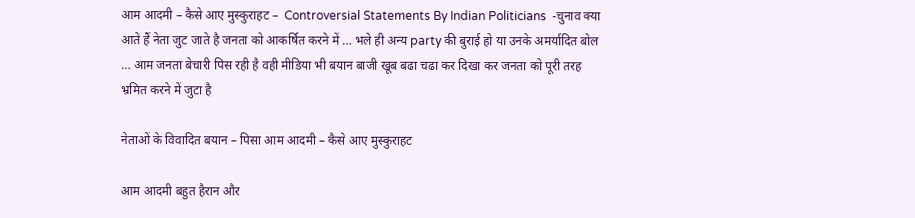आम आदमी – कैसे आए मुस्कुराहट –  Controversial Statements By Indian Politicians  -चुनाव क्या आते हैं नेता जुट जाते है जनता को आकर्षित करने में … भले ही अन्य party की बुराई हो या उनके अमर्यादित बोल … आम जनता बेचारी पिस रही है वही मीडिया भी बयान बाजी खूब बढा चढा कर दिखा कर जनता को पूरी तरह भ्रमित करने में जुटा है

नेताओं के विवादित बयान – पिसा आम आदमी – कैसे आए मुस्कुराहट

आम आदमी बहुत हैरान और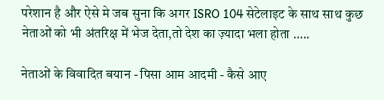परेशान है और ऐसे मे जब सुना कि अगर ISRO 104 सेटेलाइट के साथ साथ कुछ नेताओं को भी अंतरिक्ष में भेज देता,तो देश का ज़्यादा भला होता …..

नेताओं के विवादित बयान - पिसा आम आदमी - कैसे आए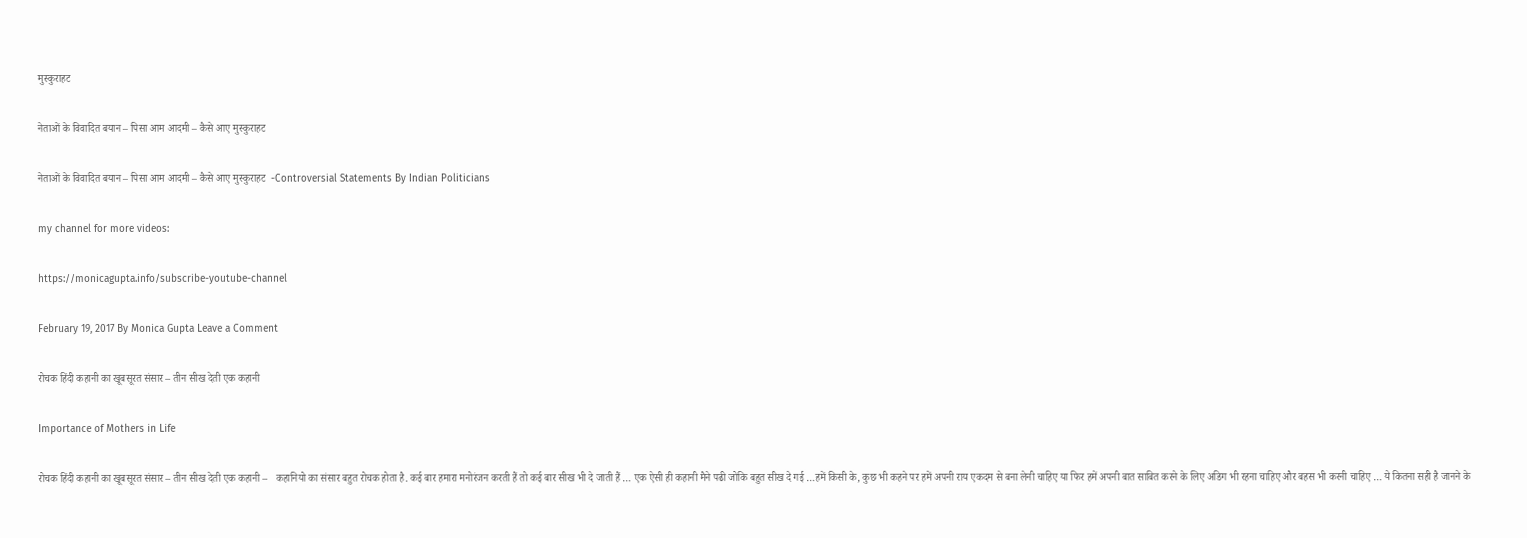मुस्कुराहट

नेताओं के विवादित बयान – पिसा आम आदमी – कैसे आए मुस्कुराहट

नेताओं के विवादित बयान – पिसा आम आदमी – कैसे आए मुस्कुराहट  -Controversial Statements By Indian Politicians

my channel for more videos:

https://monicagupta.info/subscribe-youtube-channel

February 19, 2017 By Monica Gupta Leave a Comment

रोचक हिंदी कहानी का खूबसूरत संसार – तीन सीख देती एक कहानी

Importance of Mothers in Life

रोचक हिंदी कहानी का खूबसूरत संसार – तीन सीख देती एक कहानी –   कहानियो का संसार बहुत रोचक होता है. कई बार हमारा मनोरंजन करती हैं तो कई बार सीख भी दे जाती हैं … एक ऐसी ही कहानी मैने पढी जोकि बहुत सीख दे गई …हमें किसी के, कुछ भी कहने पर हमें अपनी राय एकदम से बना लेनी चाहिए या फिर हमें अपनी बात साबित करने के लिए अडिग भी रहना चाहिए और बहस भी करनी चाहिए … ये कितना सही है जानने के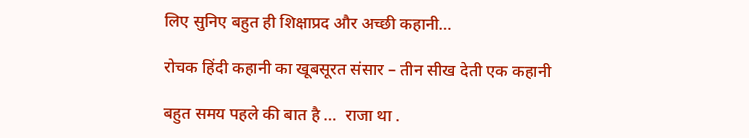लिए सुनिए बहुत ही शिक्षाप्रद और अच्छी कहानी…

रोचक हिंदी कहानी का खूबसूरत संसार – तीन सीख देती एक कहानी

बहुत समय पहले की बात है …  राजा था .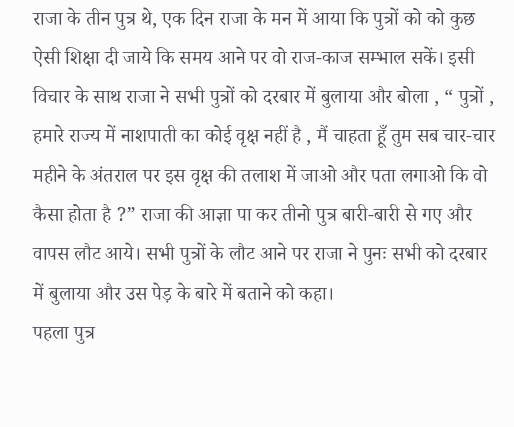राजा के तीन पुत्र थे, एक दिन राजा के मन में आया कि पुत्रों को को कुछ ऐसी शिक्षा दी जाये कि समय आने पर वो राज-काज सम्भाल सकें। इसी विचार के साथ राजा ने सभी पुत्रों को दरबार में बुलाया और बोला , “ पुत्रों , हमारे राज्य में नाशपाती का कोई वृक्ष नहीं है , मैं चाहता हूँ तुम सब चार-चार महीने के अंतराल पर इस वृक्ष की तलाश में जाओ और पता लगाओ कि वो कैसा होता है ?” राजा की आज्ञा पा कर तीनो पुत्र बारी-बारी से गए और वापस लौट आये। सभी पुत्रों के लौट आने पर राजा ने पुनः सभी को दरबार में बुलाया और उस पेड़ के बारे में बताने को कहा।
पहला पुत्र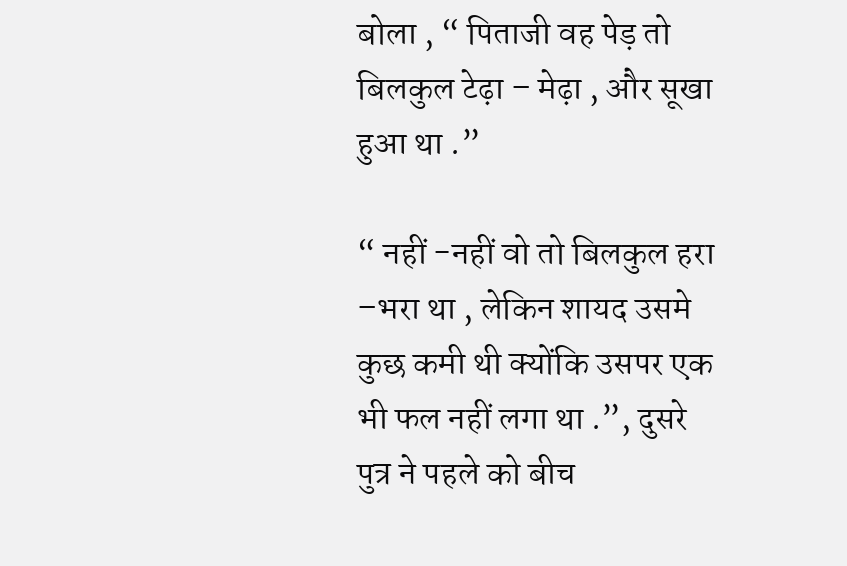बोला , “ पिताजी वह पेड़ तो बिलकुल टेढ़ा – मेढ़ा , और सूखा हुआ था .”

“ नहीं -नहीं वो तो बिलकुल हरा –भरा था , लेकिन शायद उसमे कुछ कमी थी क्योंकि उसपर एक भी फल नहीं लगा था .”, दुसरे पुत्र ने पहले को बीच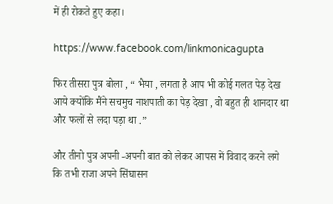में ही रोकते हुए कहा।

https://www.facebook.com/linkmonicagupta

फिर तीसरा पुत्र बोला , “ भैया , लगता है आप भी कोई गलत पेड़ देख आये क्योंकि मैंने सचमुच नाशपाती का पेड़ देखा , वो बहुत ही शानदार था और फलों से लदा पड़ा था .”

और तीनो पुत्र अपनी -अपनी बात को लेकर आपस में विवाद करने लगे कि तभी राजा अपने सिंघासन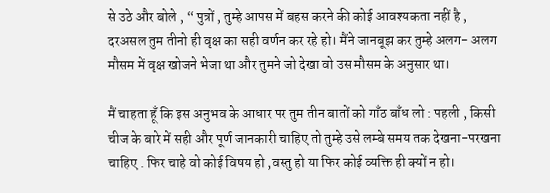से उठे और बोले , “ पुत्रों , तुम्हे आपस में बहस करने की कोई आवश्यकता नहीं है , दरअसल तुम तीनो ही वृक्ष का सही वर्णन कर रहे हो। मैंने जानबूझ कर तुम्हे अलग- अलग मौसम में वृक्ष खोजने भेजा था और तुमने जो देखा वो उस मौसम के अनुसार था।

मैं चाहता हूँ कि इस अनुभव के आधार पर तुम तीन बातों को गाँठ बाँध लो : पहली , किसी चीज के बारे में सही और पूर्ण जानकारी चाहिए तो तुम्हे उसे लम्बे समय तक देखना-परखना चाहिए . फिर चाहे वो कोई विषय हो ,वस्तु हो या फिर कोई व्यक्ति ही क्यों न हो।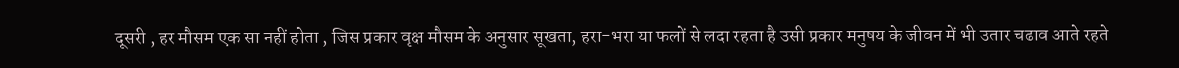दूसरी , हर मौसम एक सा नहीं होता , जिस प्रकार वृक्ष मौसम के अनुसार सूखता, हरा-भरा या फलों से लदा रहता है उसी प्रकार मनुषय के जीवन में भी उतार चढाव आते रहते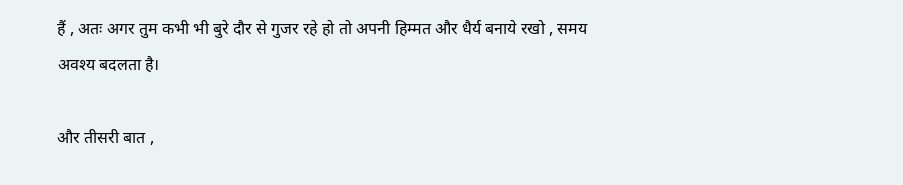हैं , अतः अगर तुम कभी भी बुरे दौर से गुजर रहे हो तो अपनी हिम्मत और धैर्य बनाये रखो , समय अवश्य बदलता है।

और तीसरी बात ,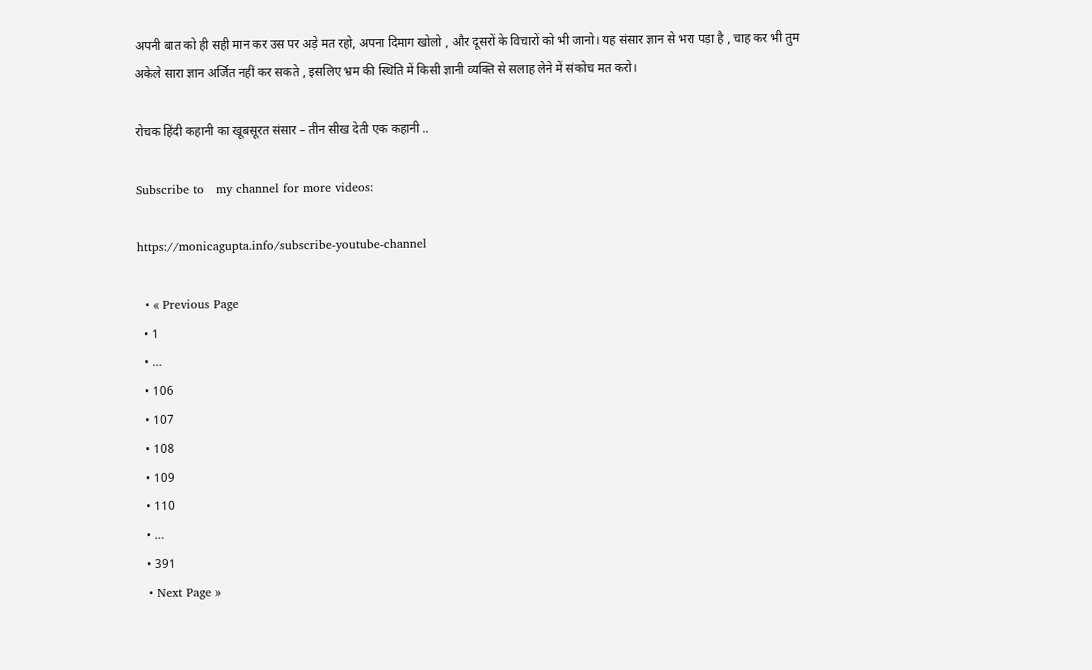अपनी बात को ही सही मान कर उस पर अड़े मत रहो, अपना दिमाग खोलो , और दूसरों के विचारों को भी जानो। यह संसार ज्ञान से भरा पड़ा है , चाह कर भी तुम अकेले सारा ज्ञान अर्जित नहीं कर सकते , इसलिए भ्रम की स्थिति में किसी ज्ञानी व्यक्ति से सलाह लेने में संकोच मत करो।

रोचक हिंदी कहानी का खूबसूरत संसार – तीन सीख देती एक कहानी ..

Subscribe to   my channel for more videos:

https://monicagupta.info/subscribe-youtube-channel

  • « Previous Page
  • 1
  • …
  • 106
  • 107
  • 108
  • 109
  • 110
  • …
  • 391
  • Next Page »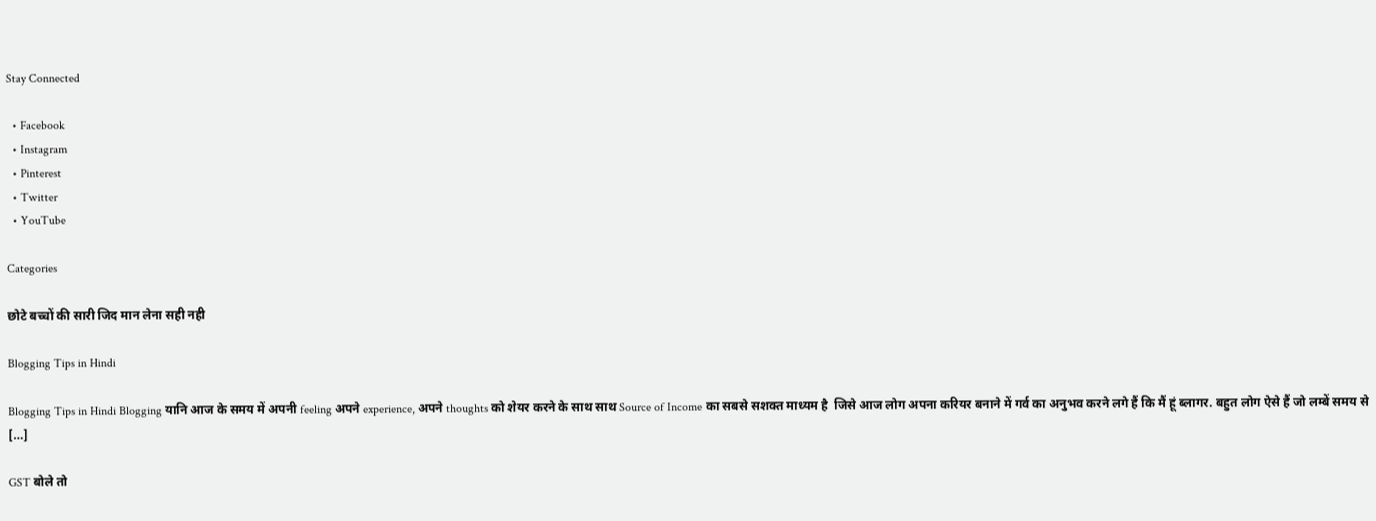Stay Connected

  • Facebook
  • Instagram
  • Pinterest
  • Twitter
  • YouTube

Categories

छोटे बच्चों की सारी जिद मान लेना सही नही

Blogging Tips in Hindi

Blogging Tips in Hindi Blogging यानि आज के समय में अपनी feeling अपने experience, अपने thoughts को शेयर करने के साथ साथ Source of Income का सबसे सशक्त माध्यम है  जिसे आज लोग अपना करियर बनाने में गर्व का अनुभव करने लगे हैं कि मैं हूं ब्लागर. बहुत लोग ऐसे हैं जो लम्बें समय से […]

GST बोले तो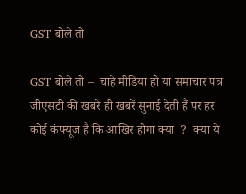GST बोले तो

GST बोले तो –  चाहे मीडिया हो या समाचार पत्र जीएसटी की खबरे ही खबरें सुनाई देती हैं पर हर कोई कंफ्यूज है कि आखिर होगा क्या  ?  क्या ये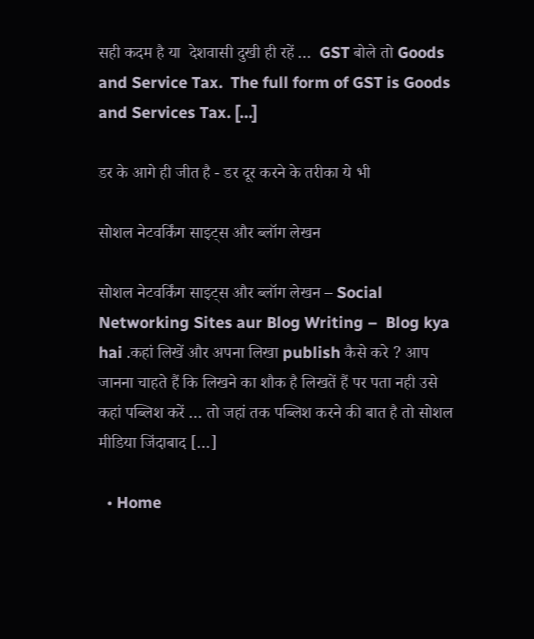सही कदम है या  देशवासी दुखी ही रहें …  GST बोले तो Goods and Service Tax.  The full form of GST is Goods and Services Tax. […]

डर के आगे ही जीत है - डर दूर करने के तरीका ये भी

सोशल नेटवर्किंग साइट्स और ब्लॉग लेखन

सोशल नेटवर्किंग साइट्स और ब्लॉग लेखन – Social Networking Sites aur Blog Writing –  Blog kya hai .कहां लिखें और अपना लिखा publish कैसे करे ? आप जानना चाहते हैं कि लिखने का शौक है लिखतें हैं पर पता नही उसे कहां पब्लिश करें … तो जहां तक पब्लिश करने की बात है तो सोशल मीडिया जिंदाबाद […]

  • Home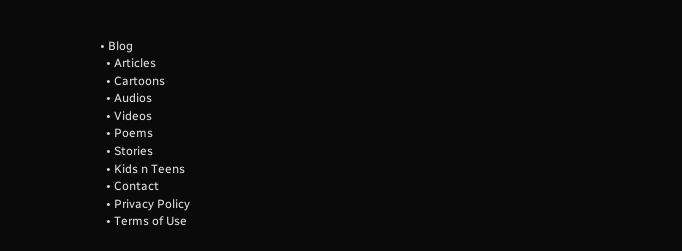• Blog
  • Articles
  • Cartoons
  • Audios
  • Videos
  • Poems
  • Stories
  • Kids n Teens
  • Contact
  • Privacy Policy
  • Terms of Use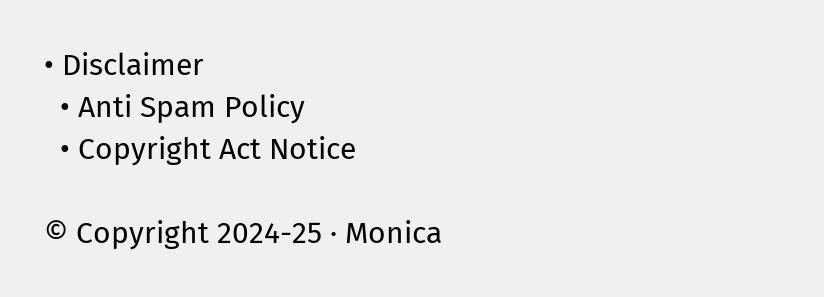• Disclaimer
  • Anti Spam Policy
  • Copyright Act Notice

© Copyright 2024-25 · Monica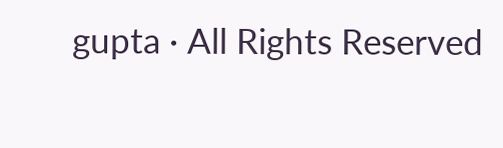gupta · All Rights Reserved